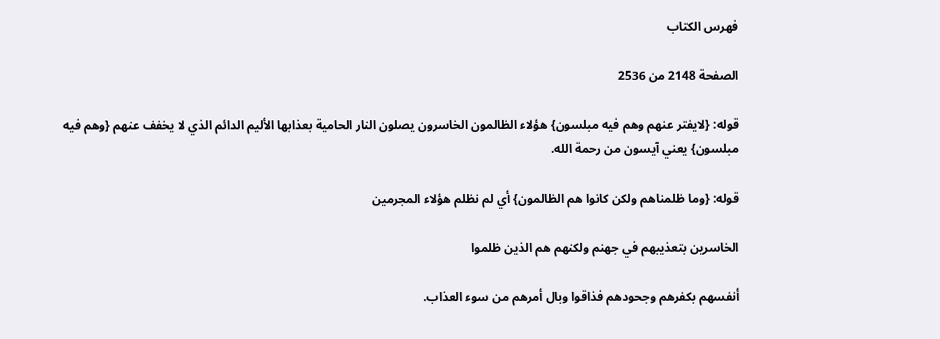فهرس الكتاب

الصفحة 2148 من 2536

قوله: {لايفتر عنهم وهم فيه مبلسون} هؤلاء الظالمون الخاسرون يصلون النار الحامية بعذابها الأليم الدائم الذي لا يخفف عنهم {وهم فيه مبلسون} يعني آيسون من رحمة الله.

قوله: {وما ظلمناهم ولكن كانوا هم الظالمون} أي لم نظلم هؤلاء المجرمين

الخاسرين بتعذيبهم في جهنم ولكنهم هم الذين ظلموا

أنفسهم بكفرهم وجحودهم فذاقوا وبال أمرهم من سوء العذاب.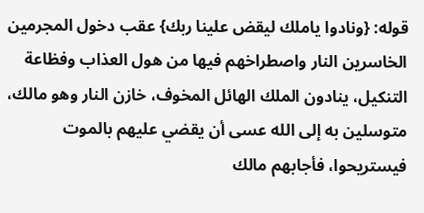قوله: {ونادوا ياملك ليقض علينا ربك} عقب دخول المجرمين الخاسرين النار واصطراخهم فيها من هول العذاب وفظاعة التنكيل، ينادون الملك الهائل المخوف، خازن النار وهو مالك، متوسلين به إلى الله عسى أن يقضي عليهم بالموت فيستريحوا، فأجابهم مالك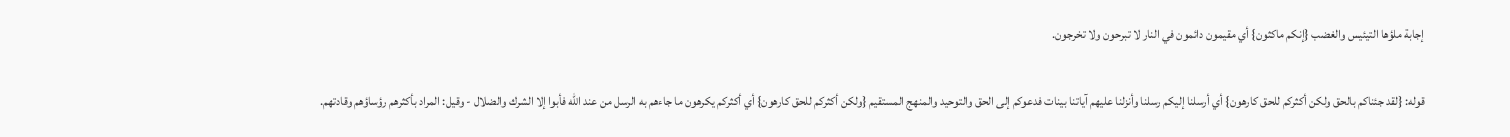إجابة ملؤها التيئيس والغضب {إنكم ماكثون} أي مقيمون دائمون في النار لا تبرحون ولا تخرجون.

قوله: {لقد جئناكم بالحق ولكن أكثركم للحق كارهون} أي أرسلنا إليكم رسلنا وأنزلنا عليهم آياتنا بينات فدعوكم إلى الحق والتوحيد والمنهج المستقيم {ولكن أكثركم للحق كارهون} أي أكثركم يكرهون ما جاءهم به الرسل من عند الله فأبوا إلا الشرك والضلال - وقيل: المراد بأكثرهم رؤساؤهم وقادتهم.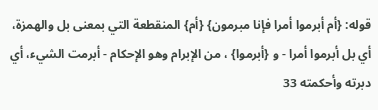قوله: {أم أبرموا أمرا فإنا مبرمون} {أم} المنقطعة التي بمعنى بل والهمزة، أي بل أبرموا أمرا - و {أبرموا} ، من الإبرام وهو الإحكام - أبرمت الشيء، أي دبرته وأحكمته 33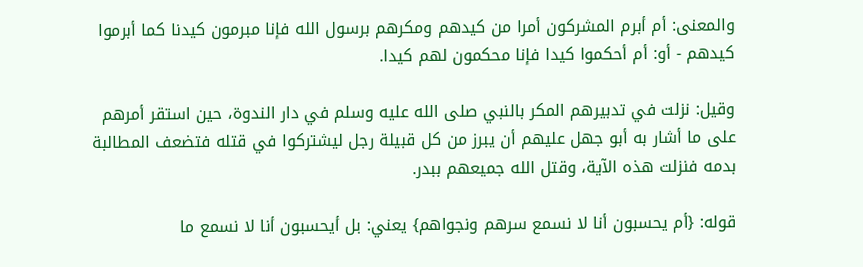والمعنى: أم أبرم المشركون أمرا من كيدهم ومكرهم برسول الله فإنا مبرمون كيدنا كما أبرموا كيدهم - أو: أم أحكموا كيدا فإنا محكمون لهم كيدا.

وقيل: نزلت في تدبيرهم المكر بالنبي صلى الله عليه وسلم في دار الندوة، حين استقر أمرهم على ما أشار به أبو جهل عليهم أن يبرز من كل قبيلة رجل ليشتركوا في قتله فتضعف المطالبة بدمه فنزلت هذه الآية، وقتل الله جميعهم ببدر.

قوله: {أم يحسبون أنا لا نسمع سرهم ونجواهم} يعني: بل أيحسبون أنا لا نسمع ما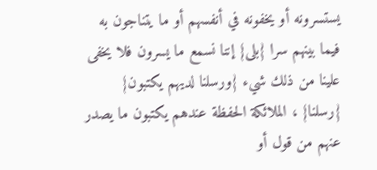يستسرونه أو يخفونه في أنفسهم أو ما يتناجون به فيما بينهم سرا {بلى} إننا نسمع ما يسرون فلا يخفى علينا من ذلك شيء {ورسلنا لديهم يكتبون} {رسلنا} ، الملائكة الحفظة عندهم يكتبون ما يصدر عنهم من قول أو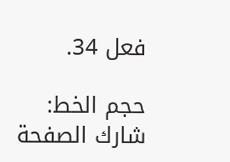فعل 34.

حجم الخط:
شارك الصفحة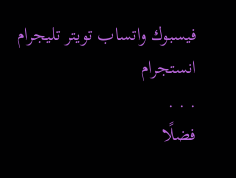فيسبوك واتساب تويتر تليجرام انستجرام
. . .
فضلًا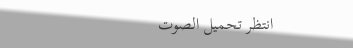انتظر تحميل الصوت